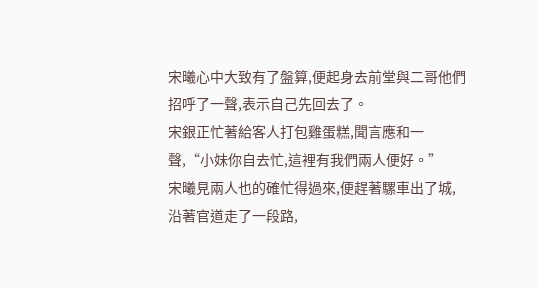宋曦心中大致有了盤算,便起身去前堂與二哥他們招呼了一聲,表示自己先回去了。
宋銀正忙著給客人打包雞蛋糕,聞言應和一聲,“小妹你自去忙,這裡有我們兩人便好。”
宋曦見兩人也的確忙得過來,便趕著騾車出了城,沿著官道走了一段路,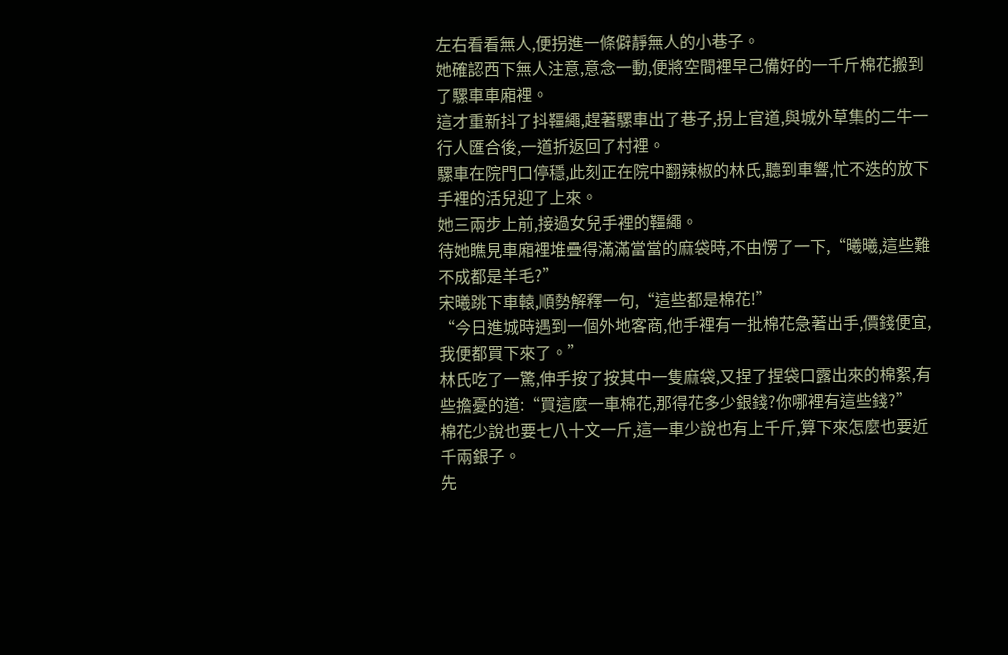左右看看無人,便拐進一條僻靜無人的小巷子。
她確認西下無人注意,意念一動,便將空間裡早己備好的一千斤棉花搬到了騾車車廂裡。
這才重新抖了抖韁繩,趕著騾車出了巷子,拐上官道,與城外草集的二牛一行人匯合後,一道折返回了村裡。
騾車在院門口停穩,此刻正在院中翻辣椒的林氏,聽到車響,忙不迭的放下手裡的活兒迎了上來。
她三兩步上前,接過女兒手裡的韁繩。
待她瞧見車廂裡堆疊得滿滿當當的麻袋時,不由愣了一下,“曦曦,這些難不成都是羊毛?”
宋曦跳下車轅,順勢解釋一句,“這些都是棉花!”
“今日進城時遇到一個外地客商,他手裡有一批棉花急著出手,價錢便宜,我便都買下來了。”
林氏吃了一驚,伸手按了按其中一隻麻袋,又捏了捏袋口露出來的棉絮,有些擔憂的道:“買這麼一車棉花,那得花多少銀錢?你哪裡有這些錢?”
棉花少說也要七八十文一斤,這一車少說也有上千斤,算下來怎麼也要近千兩銀子。
先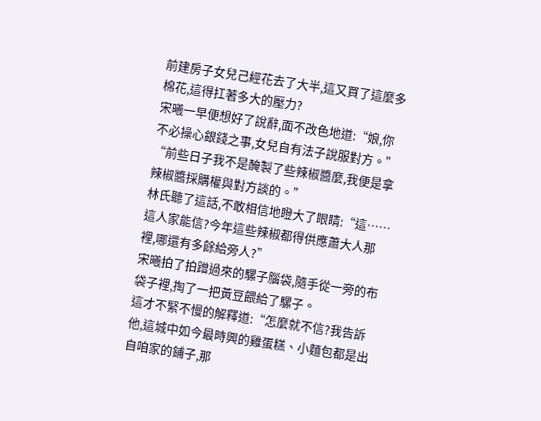前建房子女兒己經花去了大半,這又買了這麼多棉花,這得扛著多大的壓力?
宋曦一早便想好了說辭,面不改色地道:“娘,你不必操心銀錢之事,女兒自有法子說服對方。”
“前些日子我不是醃製了些辣椒醬麼,我便是拿辣椒醬採購權與對方談的。”
林氏聽了這話,不敢相信地瞪大了眼睛:“這……這人家能信?今年這些辣椒都得供應蕭大人那裡,哪還有多餘給旁人?”
宋曦拍了拍蹭過來的騾子腦袋,隨手從一旁的布袋子裡,掏了一把黃豆餵給了騾子。
這才不緊不慢的解釋道:“怎麼就不信?我告訴他,這城中如今最時興的雞蛋糕、小麵包都是出自咱家的鋪子,那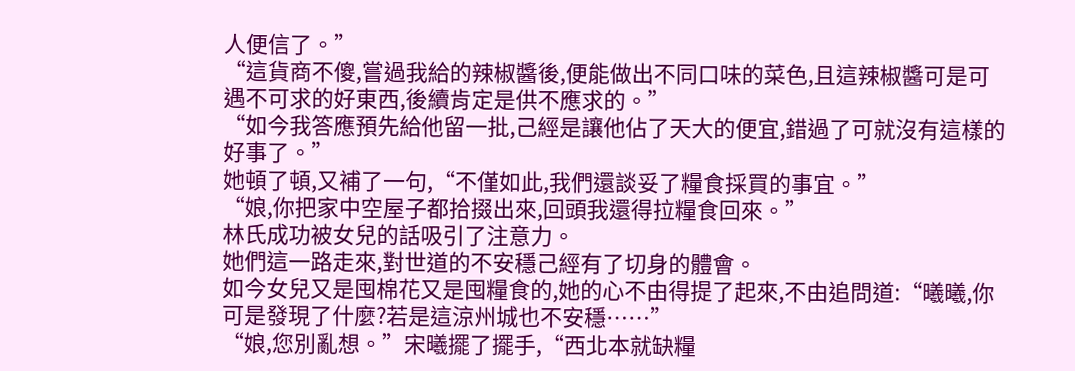人便信了。”
“這貨商不傻,嘗過我給的辣椒醬後,便能做出不同口味的菜色,且這辣椒醬可是可遇不可求的好東西,後續肯定是供不應求的。”
“如今我答應預先給他留一批,己經是讓他佔了天大的便宜,錯過了可就沒有這樣的好事了。”
她頓了頓,又補了一句,“不僅如此,我們還談妥了糧食採買的事宜。”
“娘,你把家中空屋子都拾掇出來,回頭我還得拉糧食回來。”
林氏成功被女兒的話吸引了注意力。
她們這一路走來,對世道的不安穩己經有了切身的體會。
如今女兒又是囤棉花又是囤糧食的,她的心不由得提了起來,不由追問道:“曦曦,你可是發現了什麼?若是這涼州城也不安穩……”
“娘,您別亂想。”宋曦擺了擺手,“西北本就缺糧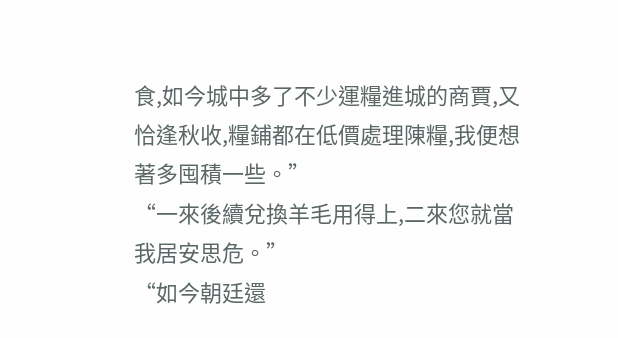食,如今城中多了不少運糧進城的商賈,又恰逢秋收,糧鋪都在低價處理陳糧,我便想著多囤積一些。”
“一來後續兌換羊毛用得上,二來您就當我居安思危。”
“如今朝廷還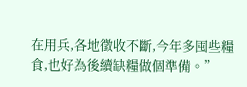在用兵,各地徵收不斷,今年多囤些糧食,也好為後續缺糧做個準備。”